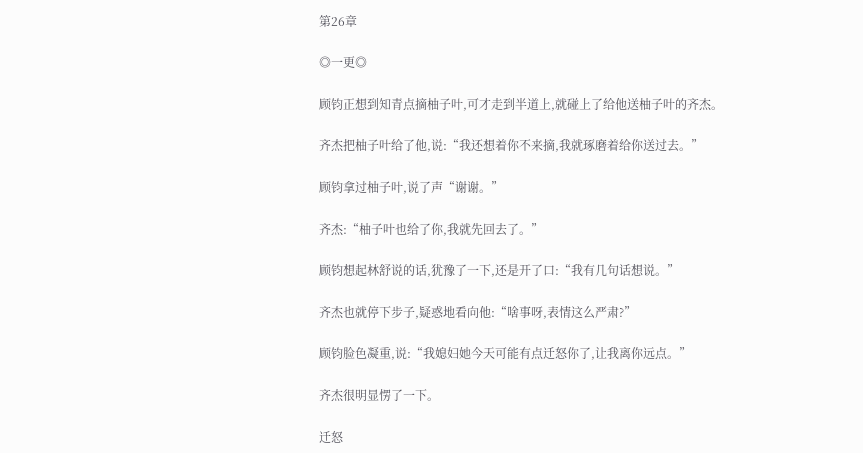第26章

◎一更◎

顾钧正想到知青点摘柚子叶,可才走到半道上,就碰上了给他送柚子叶的齐杰。

齐杰把柚子叶给了他,说:“我还想着你不来摘,我就琢磨着给你送过去。”

顾钧拿过柚子叶,说了声“谢谢。”

齐杰:“柚子叶也给了你,我就先回去了。”

顾钧想起林舒说的话,犹豫了一下,还是开了口:“我有几句话想说。”

齐杰也就停下步子,疑惑地看向他:“啥事呀,表情这么严肃?”

顾钧脸色凝重,说:“我媳妇她今天可能有点迁怒你了,让我离你远点。”

齐杰很明显愣了一下。

迁怒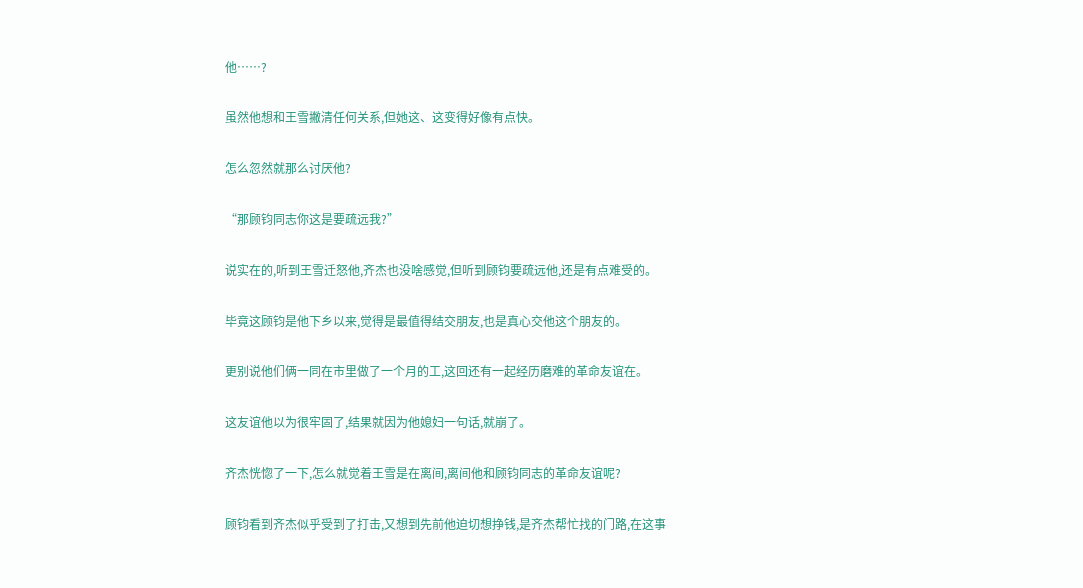他……?

虽然他想和王雪撇清任何关系,但她这、这变得好像有点快。

怎么忽然就那么讨厌他?

“那顾钧同志你这是要疏远我?”

说实在的,听到王雪迁怒他,齐杰也没啥感觉,但听到顾钧要疏远他,还是有点难受的。

毕竟这顾钧是他下乡以来,觉得是最值得结交朋友,也是真心交他这个朋友的。

更别说他们俩一同在市里做了一个月的工,这回还有一起经历磨难的革命友谊在。

这友谊他以为很牢固了,结果就因为他媳妇一句话,就崩了。

齐杰恍惚了一下,怎么就觉着王雪是在离间,离间他和顾钧同志的革命友谊呢?

顾钧看到齐杰似乎受到了打击,又想到先前他迫切想挣钱,是齐杰帮忙找的门路,在这事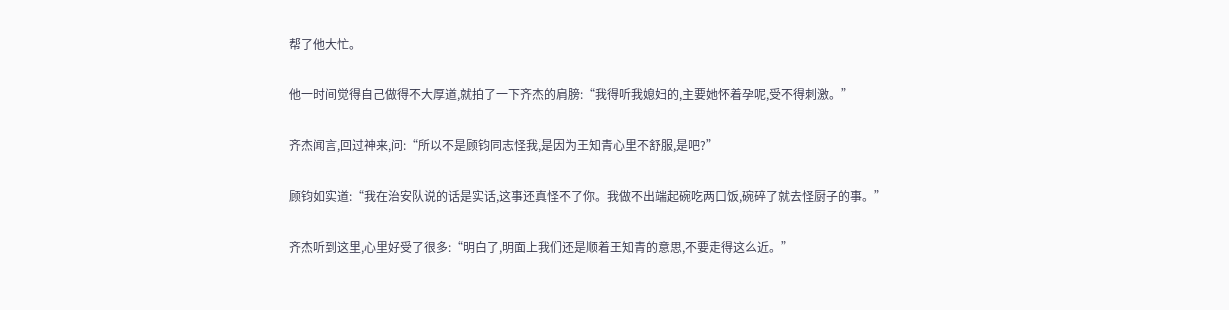帮了他大忙。

他一时间觉得自己做得不大厚道,就拍了一下齐杰的肩膀:“我得听我媳妇的,主要她怀着孕呢,受不得刺激。”

齐杰闻言,回过神来,问:“所以不是顾钧同志怪我,是因为王知青心里不舒服,是吧?”

顾钧如实道:“我在治安队说的话是实话,这事还真怪不了你。我做不出端起碗吃两口饭,碗碎了就去怪厨子的事。”

齐杰听到这里,心里好受了很多:“明白了,明面上我们还是顺着王知青的意思,不要走得这么近。”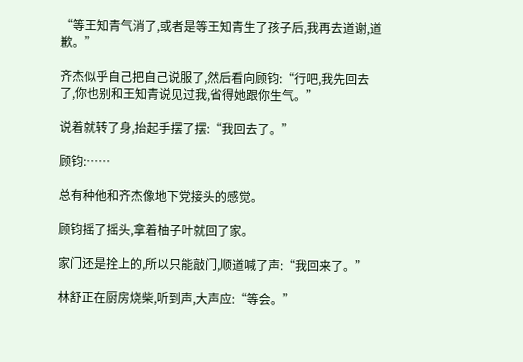“等王知青气消了,或者是等王知青生了孩子后,我再去道谢,道歉。”

齐杰似乎自己把自己说服了,然后看向顾钧:“行吧,我先回去了,你也别和王知青说见过我,省得她跟你生气。”

说着就转了身,抬起手摆了摆:“我回去了。”

顾钧:……

总有种他和齐杰像地下党接头的感觉。

顾钧摇了摇头,拿着柚子叶就回了家。

家门还是拴上的,所以只能敲门,顺道喊了声:“我回来了。”

林舒正在厨房烧柴,听到声,大声应:“等会。”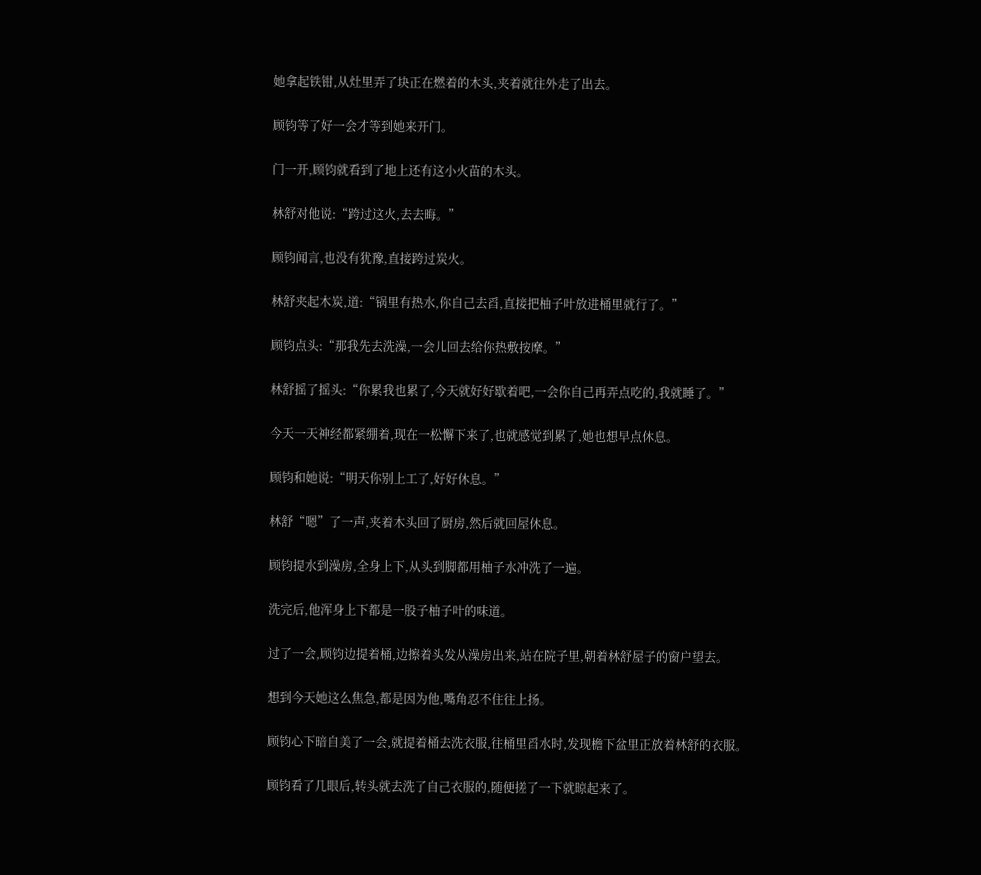她拿起铁钳,从灶里弄了块正在燃着的木头,夹着就往外走了出去。

顾钧等了好一会才等到她来开门。

门一开,顾钧就看到了地上还有这小火苗的木头。

林舒对他说:“跨过这火,去去晦。”

顾钧闻言,也没有犹豫,直接跨过炭火。

林舒夹起木炭,道:“锅里有热水,你自己去舀,直接把柚子叶放进桶里就行了。”

顾钧点头:“那我先去洗澡,一会儿回去给你热敷按摩。”

林舒摇了摇头:“你累我也累了,今天就好好歇着吧,一会你自己再弄点吃的,我就睡了。”

今天一天神经都紧绷着,现在一松懈下来了,也就感觉到累了,她也想早点休息。

顾钧和她说:“明天你别上工了,好好休息。”

林舒“嗯”了一声,夹着木头回了厨房,然后就回屋休息。

顾钧提水到澡房,全身上下,从头到脚都用柚子水冲洗了一遍。

洗完后,他浑身上下都是一股子柚子叶的味道。

过了一会,顾钧边提着桶,边擦着头发从澡房出来,站在院子里,朝着林舒屋子的窗户望去。

想到今天她这么焦急,都是因为他,嘴角忍不住往上扬。

顾钧心下暗自美了一会,就提着桶去洗衣服,往桶里舀水时,发现檐下盆里正放着林舒的衣服。

顾钧看了几眼后,转头就去洗了自己衣服的,随便搓了一下就晾起来了。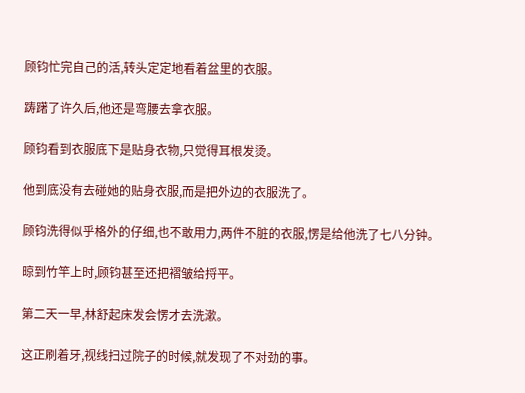顾钧忙完自己的活,转头定定地看着盆里的衣服。

踌躇了许久后,他还是弯腰去拿衣服。

顾钧看到衣服底下是贴身衣物,只觉得耳根发烫。

他到底没有去碰她的贴身衣服,而是把外边的衣服洗了。

顾钧洗得似乎格外的仔细,也不敢用力,两件不脏的衣服,愣是给他洗了七八分钟。

晾到竹竿上时,顾钧甚至还把褶皱给捋平。

第二天一早,林舒起床发会愣才去洗漱。

这正刷着牙,视线扫过院子的时候,就发现了不对劲的事。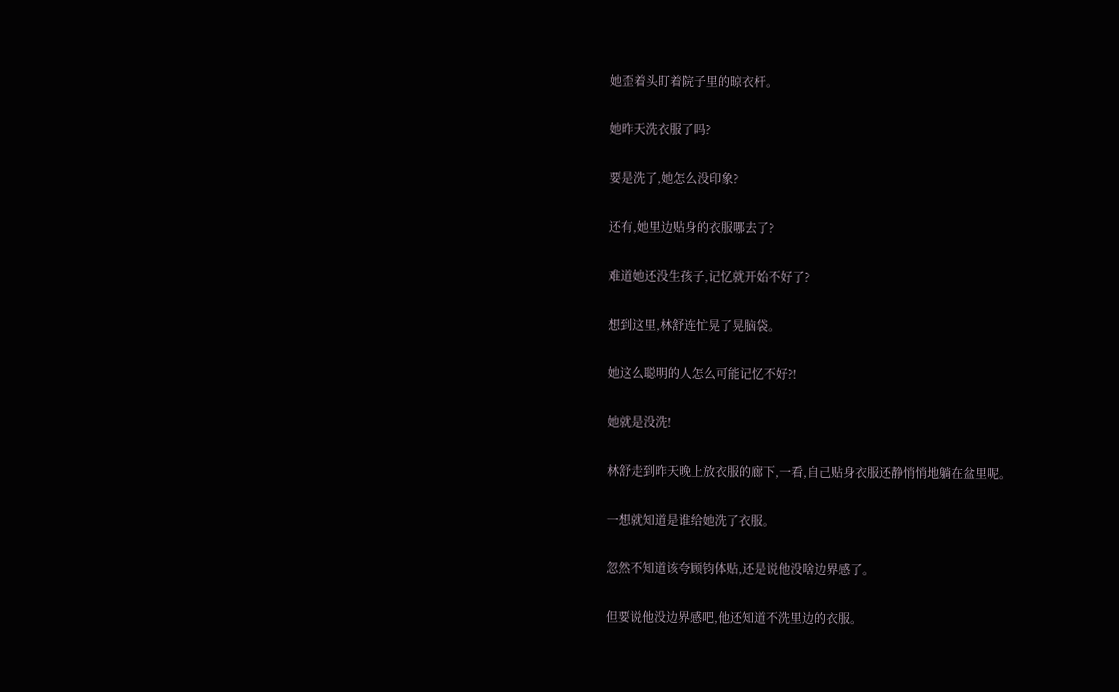她歪着头盯着院子里的晾衣杆。

她昨天洗衣服了吗?

要是洗了,她怎么没印象?

还有,她里边贴身的衣服哪去了?

难道她还没生孩子,记忆就开始不好了?

想到这里,林舒连忙晃了晃脑袋。

她这么聪明的人怎么可能记忆不好?!

她就是没洗!

林舒走到昨天晚上放衣服的廊下,一看,自己贴身衣服还静悄悄地躺在盆里呢。

一想就知道是谁给她洗了衣服。

忽然不知道该夸顾钧体贴,还是说他没啥边界感了。

但要说他没边界感吧,他还知道不洗里边的衣服。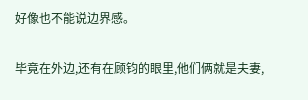好像也不能说边界感。

毕竟在外边,还有在顾钧的眼里,他们俩就是夫妻,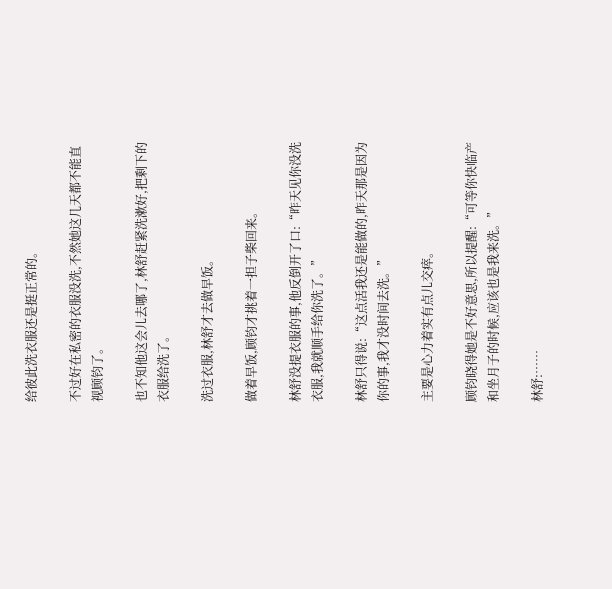给彼此洗衣服还是挺正常的。

不过好在私密的衣服没洗,不然她这几天都不能直视顾钧了。

也不知他这会儿去哪了,林舒赶紧洗漱好,把剩下的衣服给洗了。

洗过衣服,林舒才去做早饭。

做着早饭,顾钧才挑着一担子柴回来。

林舒没提衣服的事,他反倒开了口:“昨天见你没洗衣服,我就顺手给你洗了。”

林舒只得说:“这点活我还是能做的,昨天那是因为你的事,我才没时间去洗。”

主要是心力着实有点儿交瘁。

顾钧晓得她是不好意思,所以提醒:“可等你快临产和坐月子的时候,应该也是我来洗。”

林舒:……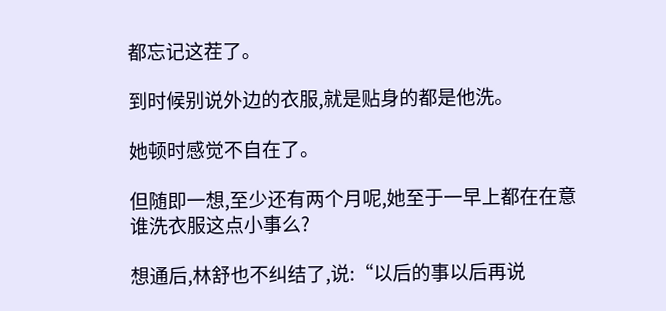都忘记这茬了。

到时候别说外边的衣服,就是贴身的都是他洗。

她顿时感觉不自在了。

但随即一想,至少还有两个月呢,她至于一早上都在在意谁洗衣服这点小事么?

想通后,林舒也不纠结了,说:“以后的事以后再说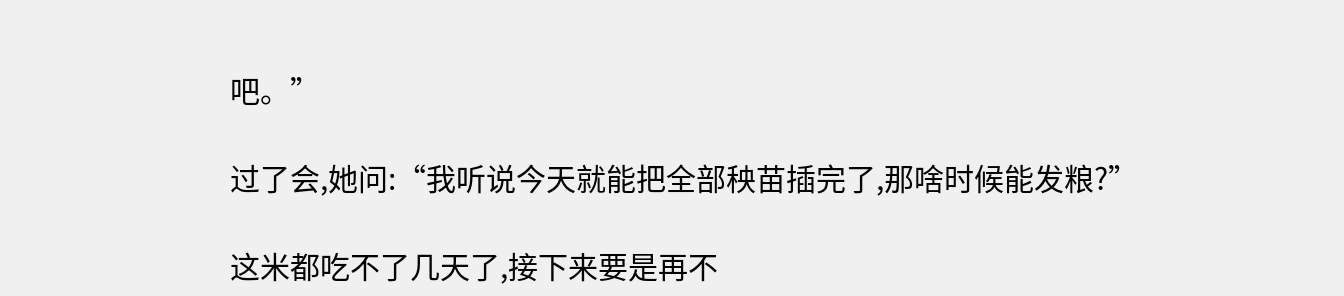吧。”

过了会,她问:“我听说今天就能把全部秧苗插完了,那啥时候能发粮?”

这米都吃不了几天了,接下来要是再不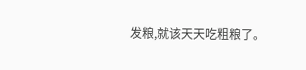发粮,就该天天吃粗粮了。